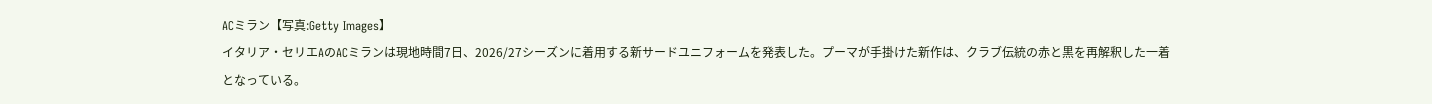ACミラン【写真:Getty Images】
イタリア・セリエAのACミランは現地時間7日、2026/27シーズンに着用する新サードユニフォームを発表した。プーマが手掛けた新作は、クラブ伝統の赤と黒を再解釈した一着となっている。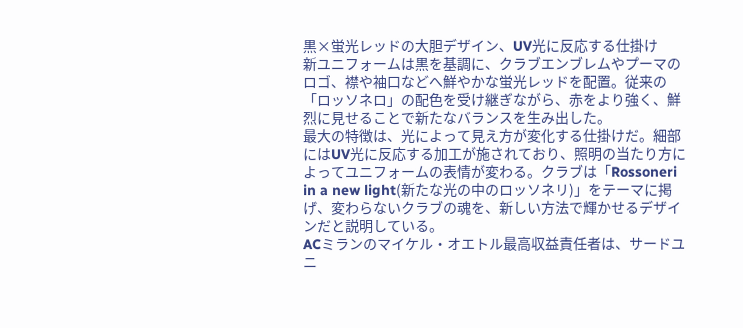黒×蛍光レッドの大胆デザイン、UV光に反応する仕掛け
新ユニフォームは黒を基調に、クラブエンブレムやプーマのロゴ、襟や袖口などへ鮮やかな蛍光レッドを配置。従来の「ロッソネロ」の配色を受け継ぎながら、赤をより強く、鮮烈に見せることで新たなバランスを生み出した。
最大の特徴は、光によって見え方が変化する仕掛けだ。細部にはUV光に反応する加工が施されており、照明の当たり方によってユニフォームの表情が変わる。クラブは「Rossoneri in a new light(新たな光の中のロッソネリ)」をテーマに掲げ、変わらないクラブの魂を、新しい方法で輝かせるデザインだと説明している。
ACミランのマイケル・オエトル最高収益責任者は、サードユニ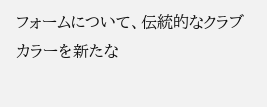フォームについて、伝統的なクラブカラーを新たな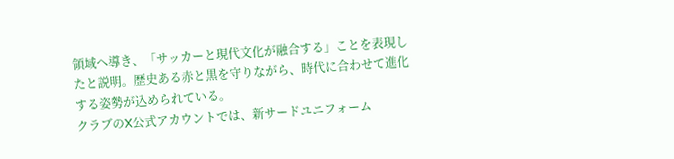領域へ導き、「サッカーと現代文化が融合する」ことを表現したと説明。歴史ある赤と黒を守りながら、時代に合わせて進化する姿勢が込められている。
クラブのX公式アカウントでは、新サードユニフォーム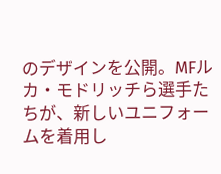のデザインを公開。MFルカ・モドリッチら選手たちが、新しいユニフォームを着用し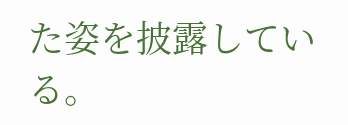た姿を披露している。